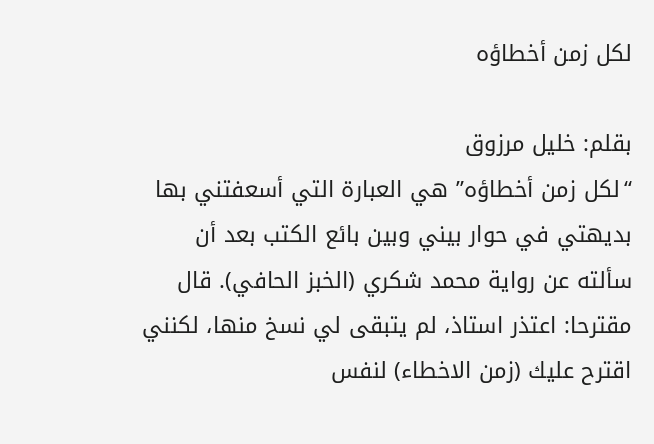لكل زمن أخطاؤه

بقلم: خليل مرزوق
“لكل زمن أخطاؤه” هي العبارة التي أسعفتني بها بديهتي في حوار بيني وبين بائع الكتب بعد أن سألته عن رواية محمد شكري (الخبز الحافي). قال مقترحا: اعتذر استاذ، لم يتبقى لي نسخ منها، لكنني اقترح عليك (زمن الاخطاء) لنفس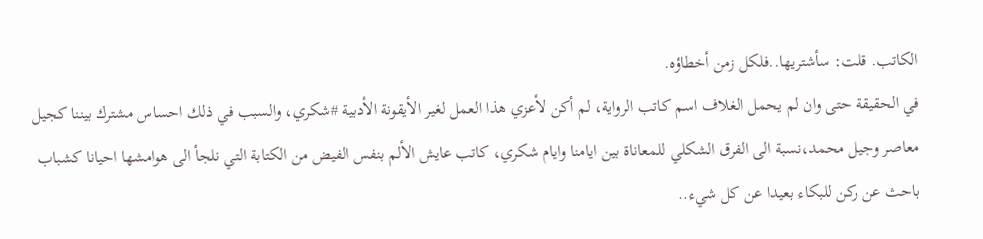الكاتب. قلت: سأشتريها..فلكل زمن أخطاؤه.
في الحقيقة حتى وان لم يحمل الغلاف اسم كاتب الرواية، لم أكن لأعزي هذا العمل لغير الأيقونة الأدبية #شكري، والسبب في ذلك احساس مشترك بيننا كجيل معاصر وجيل محمد،نسبة الى الفرق الشكلي للمعاناة بين ايامنا وايام شكري، كاتب عايش الألم بنفس الفيض من الكتابة التي نلجأ الى هوامشها احيانا كشباب باحث عن ركن للبكاء بعيدا عن كل شيء..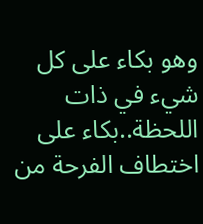وهو بكاء على كل شيء في ذات اللحظة..بكاء على اختطاف الفرحة من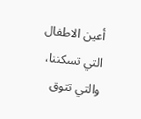أعين الاطفال التي تسكننا، والتي تتوق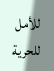للأمل للحرية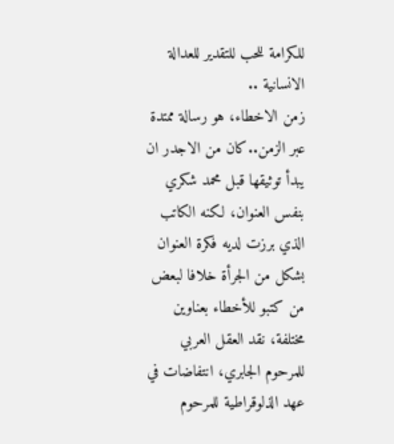للكرامة للحب للتقدير للعدالة الانسانية ..
زمن الاخطاء، هو رسالة ممتدة عبر الزمن..كان من الاجدر ان يبدأ توثيقها قبل محمد شكري بنفس العنوان، لكنه الكاتب الذي برزت لديه فكرة العنوان بشكل من الجرأة خلافا لبعض من كتبو للأخطاء بعناوين مختلفة، نقد العقل العربي للمرحوم الجابري، انتفاضات في عهد الذلوقراطية للمرحوم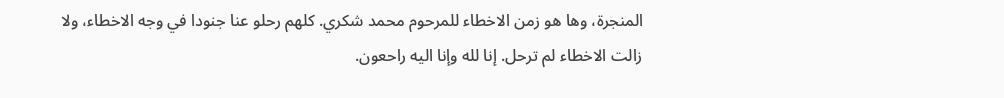المنجرة، وها هو زمن الاخطاء للمرحوم محمد شكري. كلهم رحلو عنا جنودا في وجه الاخطاء، ولا زالت الاخطاء لم ترحل. إنا لله وإنا اليه راحعون.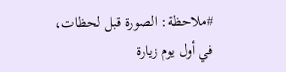#ملاحظة: الصورة قبل لحظات، في أول يوم زيارة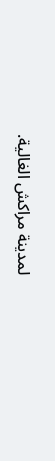لمدينة مراكش الغالية.